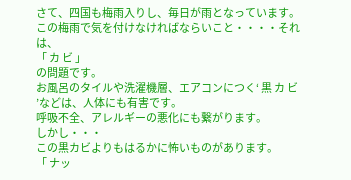さて、四国も梅雨入りし、毎日が雨となっています。
この梅雨で気を付けなければならいこと・・・・それは、
「 カ ビ 」
の問題です。
お風呂のタイルや洗濯機層、エアコンにつく‘ 黒 カ ビ ’などは、人体にも有害です。
呼吸不全、アレルギーの悪化にも繋がります。
しかし・・・
この黒カビよりもはるかに怖いものがあります。
「 ナッ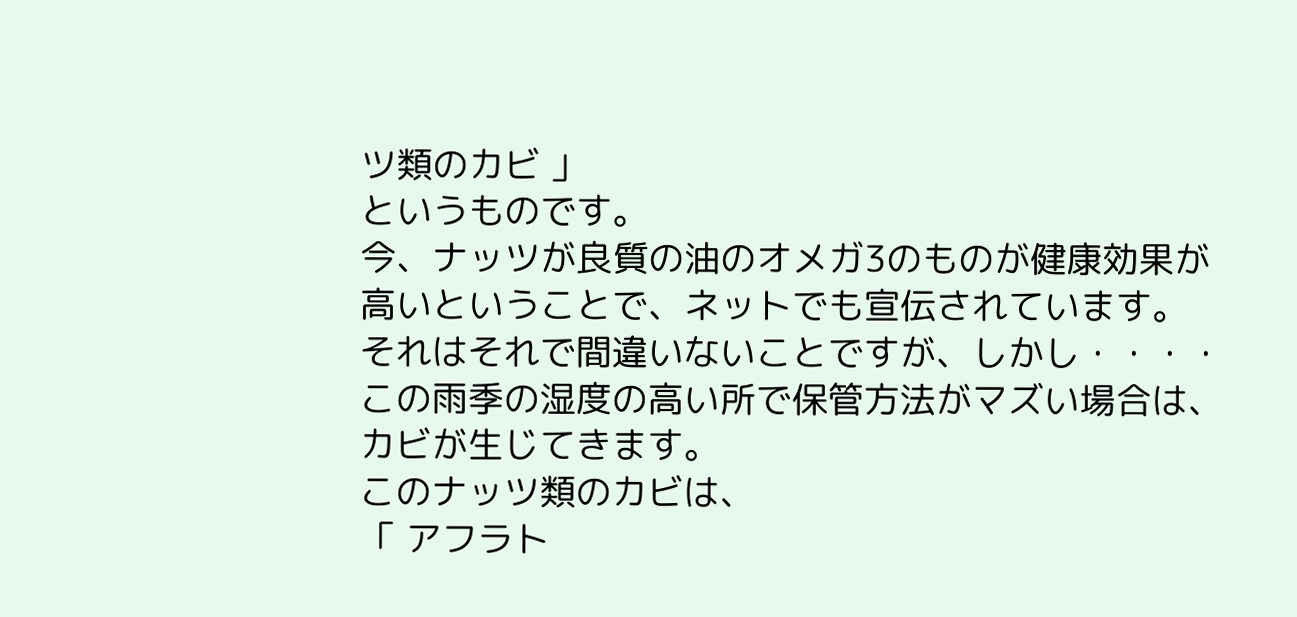ツ類のカビ 」
というものです。
今、ナッツが良質の油のオメガ3のものが健康効果が高いということで、ネットでも宣伝されています。
それはそれで間違いないことですが、しかし・・・・
この雨季の湿度の高い所で保管方法がマズい場合は、カビが生じてきます。
このナッツ類のカビは、
「 アフラト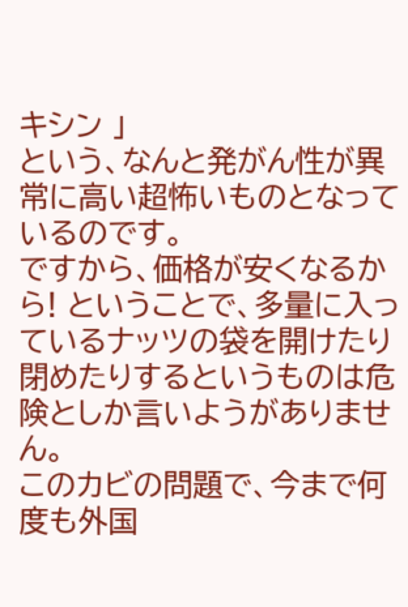キシン 」
という、なんと発がん性が異常に高い超怖いものとなっているのです。
ですから、価格が安くなるから! ということで、多量に入っているナッツの袋を開けたり閉めたりするというものは危険としか言いようがありません。
このカビの問題で、今まで何度も外国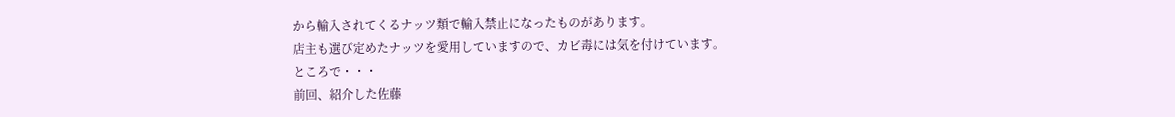から輸入されてくるナッツ類で輸入禁止になったものがあります。
店主も選び定めたナッツを愛用していますので、カビ毒には気を付けています。
ところで・・・
前回、紹介した佐藤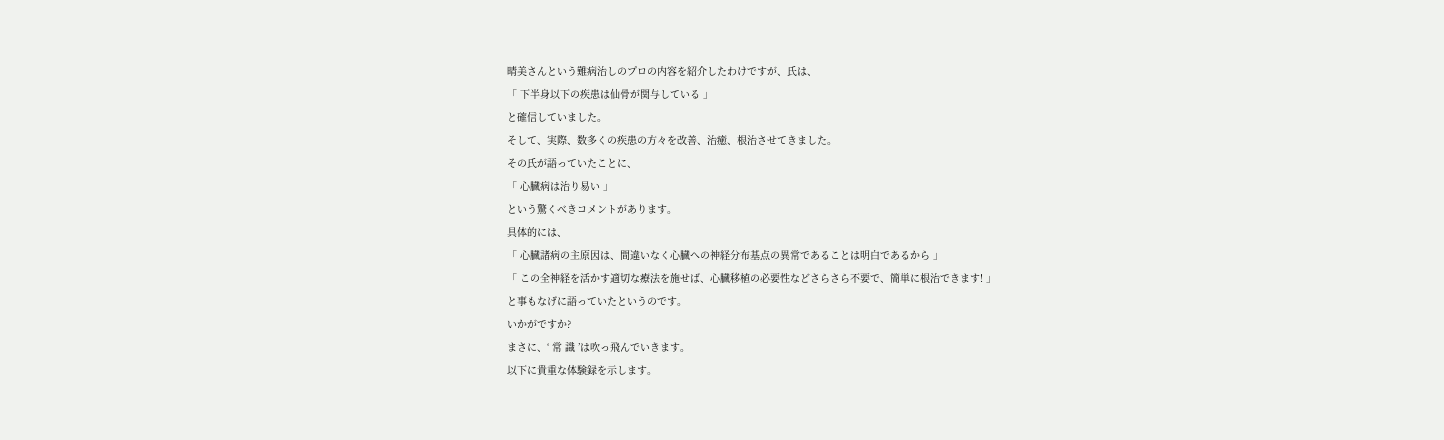晴美さんという難病治しのプロの内容を紹介したわけですが、氏は、
「 下半身以下の疾患は仙骨が関与している 」
と確信していました。
そして、実際、数多くの疾患の方々を改善、治癒、根治させてきました。
その氏が語っていたことに、
「 心臓病は治り易い 」
という驚くべきコメントがあります。
具体的には、
「 心臓諸病の主原因は、間違いなく心臓への神経分布基点の異常であることは明白であるから 」
「 この全神経を活かす適切な療法を施せば、心臓移植の必要性などさらさら不要で、簡単に根治できます! 」
と事もなげに語っていたというのです。
いかがですか?
まさに、‘ 常 識 ’は吹っ飛んでいきます。
以下に貴重な体験録を示します。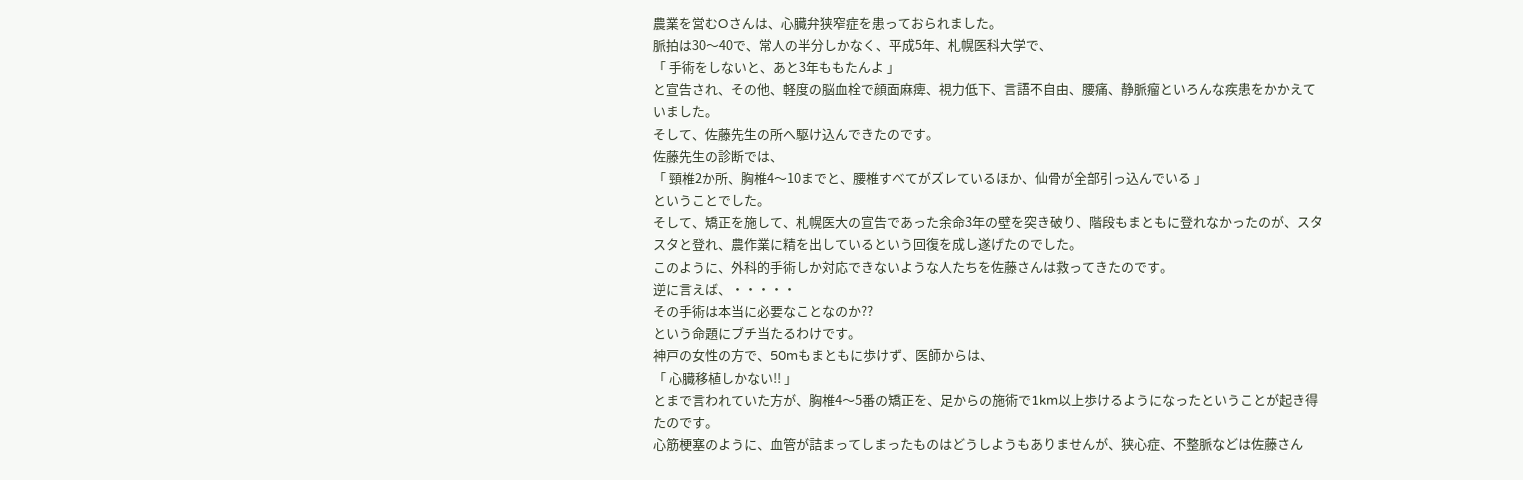農業を営むOさんは、心臓弁狭窄症を患っておられました。
脈拍は30〜40で、常人の半分しかなく、平成5年、札幌医科大学で、
「 手術をしないと、あと3年ももたんよ 」
と宣告され、その他、軽度の脳血栓で顔面麻痺、視力低下、言語不自由、腰痛、静脈瘤といろんな疾患をかかえていました。
そして、佐藤先生の所へ駆け込んできたのです。
佐藤先生の診断では、
「 頸椎2か所、胸椎4〜10までと、腰椎すべてがズレているほか、仙骨が全部引っ込んでいる 」
ということでした。
そして、矯正を施して、札幌医大の宣告であった余命3年の壁を突き破り、階段もまともに登れなかったのが、スタスタと登れ、農作業に精を出しているという回復を成し遂げたのでした。
このように、外科的手術しか対応できないような人たちを佐藤さんは救ってきたのです。
逆に言えば、・・・・・
その手術は本当に必要なことなのか??
という命題にブチ当たるわけです。
神戸の女性の方で、50mもまともに歩けず、医師からは、
「 心臓移植しかない!! 」
とまで言われていた方が、胸椎4〜5番の矯正を、足からの施術で1km以上歩けるようになったということが起き得たのです。
心筋梗塞のように、血管が詰まってしまったものはどうしようもありませんが、狭心症、不整脈などは佐藤さん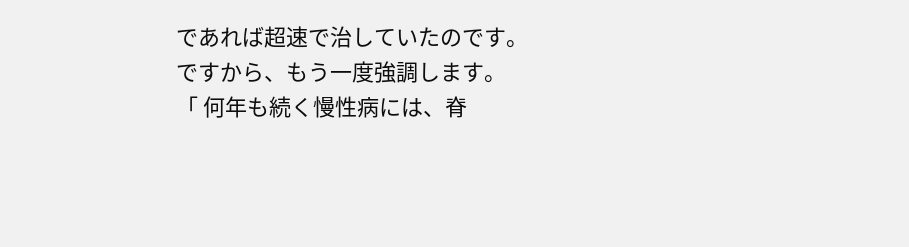であれば超速で治していたのです。
ですから、もう一度強調します。
「 何年も続く慢性病には、脊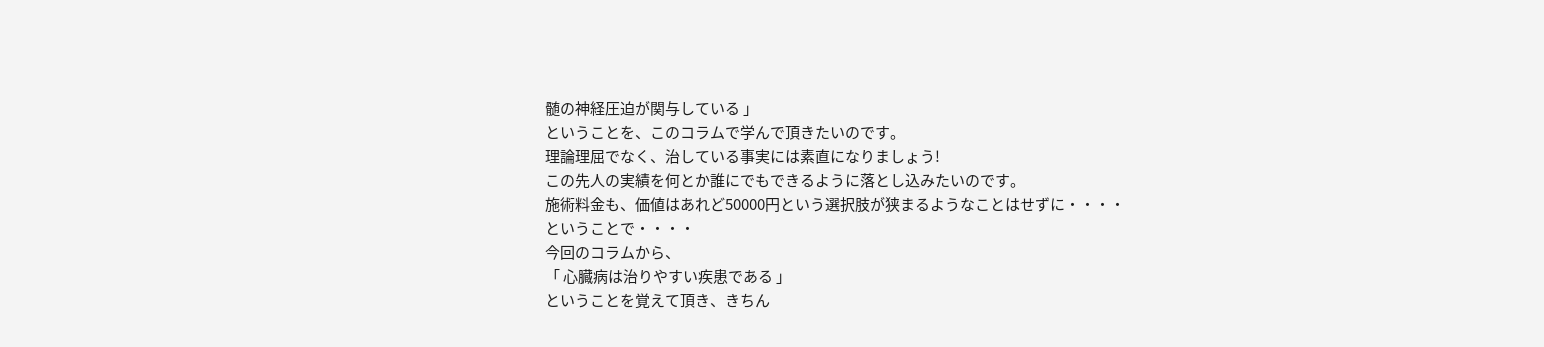髄の神経圧迫が関与している 」
ということを、このコラムで学んで頂きたいのです。
理論理屈でなく、治している事実には素直になりましょう!
この先人の実績を何とか誰にでもできるように落とし込みたいのです。
施術料金も、価値はあれど50000円という選択肢が狭まるようなことはせずに・・・・
ということで・・・・
今回のコラムから、
「 心臓病は治りやすい疾患である 」
ということを覚えて頂き、きちん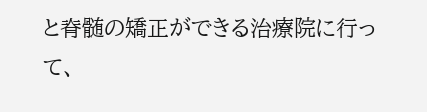と脊髄の矯正ができる治療院に行って、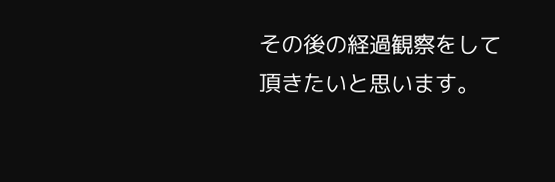その後の経過観察をして頂きたいと思います。